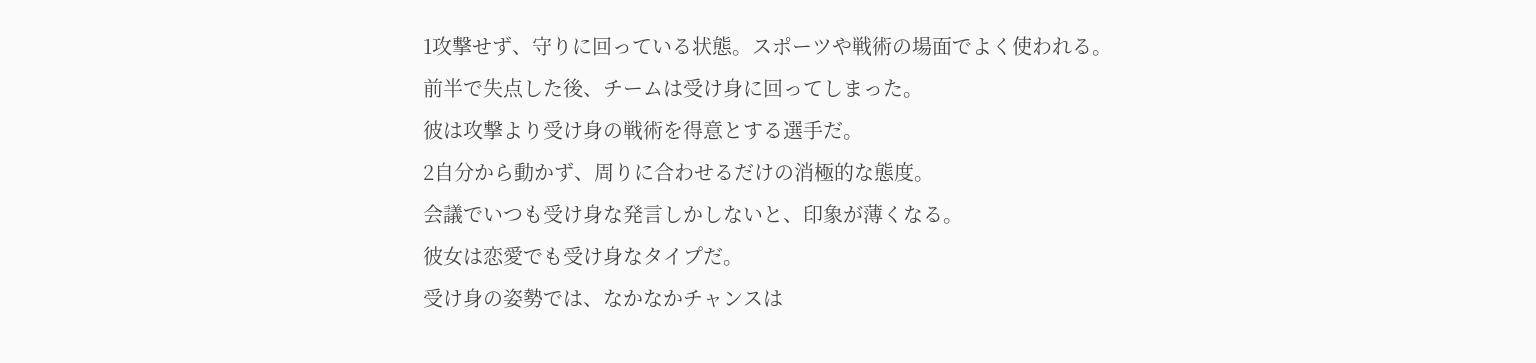1攻撃せず、守りに回っている状態。スポーツや戦術の場面でよく使われる。
前半で失点した後、チームは受け身に回ってしまった。
彼は攻撃より受け身の戦術を得意とする選手だ。
2自分から動かず、周りに合わせるだけの消極的な態度。
会議でいつも受け身な発言しかしないと、印象が薄くなる。
彼女は恋愛でも受け身なタイプだ。
受け身の姿勢では、なかなかチャンスは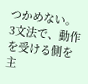つかめない。
3文法で、動作を受ける側を主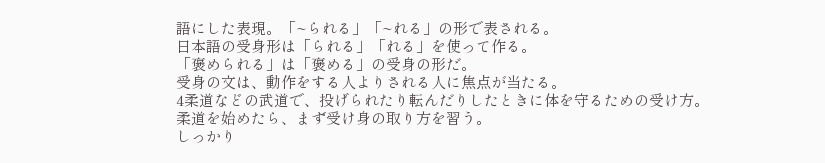語にした表現。「~られる」「~れる」の形で表される。
日本語の受身形は「られる」「れる」を使って作る。
「褒められる」は「褒める」の受身の形だ。
受身の文は、動作をする人よりされる人に焦点が当たる。
4柔道などの武道で、投げられたり転んだりしたときに体を守るための受け方。
柔道を始めたら、まず受け身の取り方を習う。
しっかり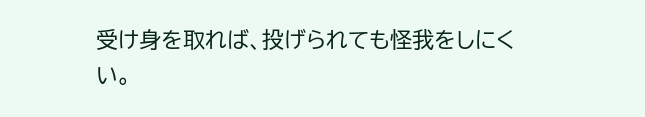受け身を取れば、投げられても怪我をしにくい。